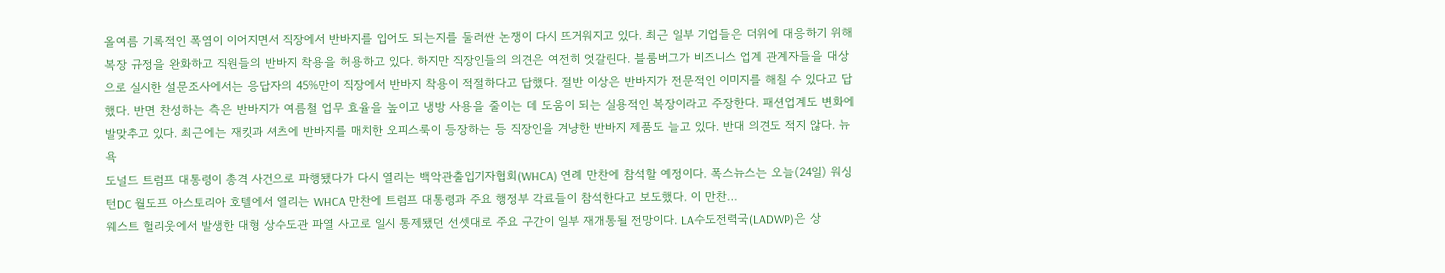올여름 기록적인 폭염이 이어지면서 직장에서 반바지를 입어도 되는지를 둘러싼 논쟁이 다시 뜨거워지고 있다. 최근 일부 기업들은 더위에 대응하기 위해 복장 규정을 완화하고 직원들의 반바지 착용을 허용하고 있다. 하지만 직장인들의 의견은 여전히 엇갈린다. 블룸버그가 비즈니스 업계 관계자들을 대상으로 실시한 설문조사에서는 응답자의 45%만이 직장에서 반바지 착용이 적절하다고 답했다. 절반 이상은 반바지가 전문적인 이미지를 해칠 수 있다고 답했다. 반면 찬성하는 측은 반바지가 여름철 업무 효율을 높이고 냉방 사용을 줄이는 데 도움이 되는 실용적인 복장이라고 주장한다. 패션업계도 변화에 발맞추고 있다. 최근에는 재킷과 셔츠에 반바지를 매치한 오피스룩이 등장하는 등 직장인을 겨냥한 반바지 제품도 늘고 있다. 반대 의견도 적지 않다. 뉴욕
도널드 트럼프 대통령이 총격 사건으로 파행됐다가 다시 열리는 백악관출입기자협회(WHCA) 연례 만찬에 참석할 예정이다. 폭스뉴스는 오늘(24일) 워싱턴DC 월도프 아스토리아 호텔에서 열리는 WHCA 만찬에 트럼프 대통령과 주요 행정부 각료들이 참석한다고 보도했다. 이 만찬…
웨스트 헐리웃에서 발생한 대형 상수도관 파열 사고로 일시 통제됐던 선셋대로 주요 구간이 일부 재개통될 전망이다. LA수도전력국(LADWP)은 상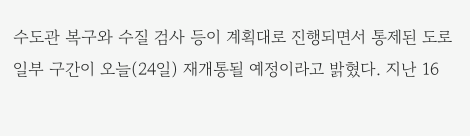수도관 복구와 수질 검사 등이 계획대로 진행되면서 통제된 도로 일부 구간이 오늘(24일) 재개통될 예정이라고 밝혔다. 지난 16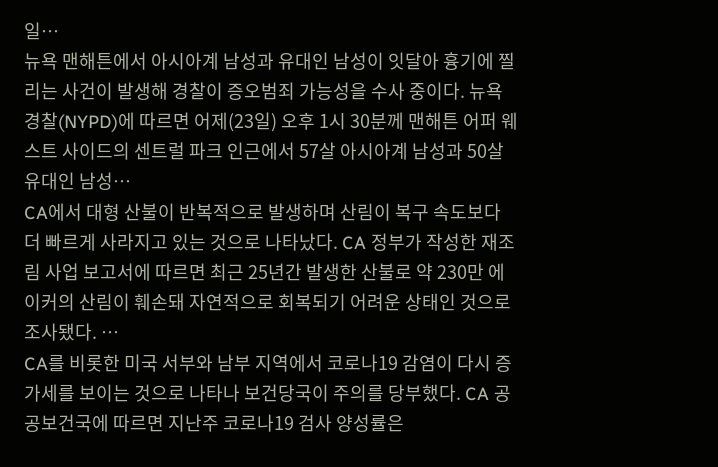일…
뉴욕 맨해튼에서 아시아계 남성과 유대인 남성이 잇달아 흉기에 찔리는 사건이 발생해 경찰이 증오범죄 가능성을 수사 중이다. 뉴욕 경찰(NYPD)에 따르면 어제(23일) 오후 1시 30분께 맨해튼 어퍼 웨스트 사이드의 센트럴 파크 인근에서 57살 아시아계 남성과 50살 유대인 남성…
CA에서 대형 산불이 반복적으로 발생하며 산림이 복구 속도보다 더 빠르게 사라지고 있는 것으로 나타났다. CA 정부가 작성한 재조림 사업 보고서에 따르면 최근 25년간 발생한 산불로 약 230만 에이커의 산림이 훼손돼 자연적으로 회복되기 어려운 상태인 것으로 조사됐다. …
CA를 비롯한 미국 서부와 남부 지역에서 코로나19 감염이 다시 증가세를 보이는 것으로 나타나 보건당국이 주의를 당부했다. CA 공공보건국에 따르면 지난주 코로나19 검사 양성률은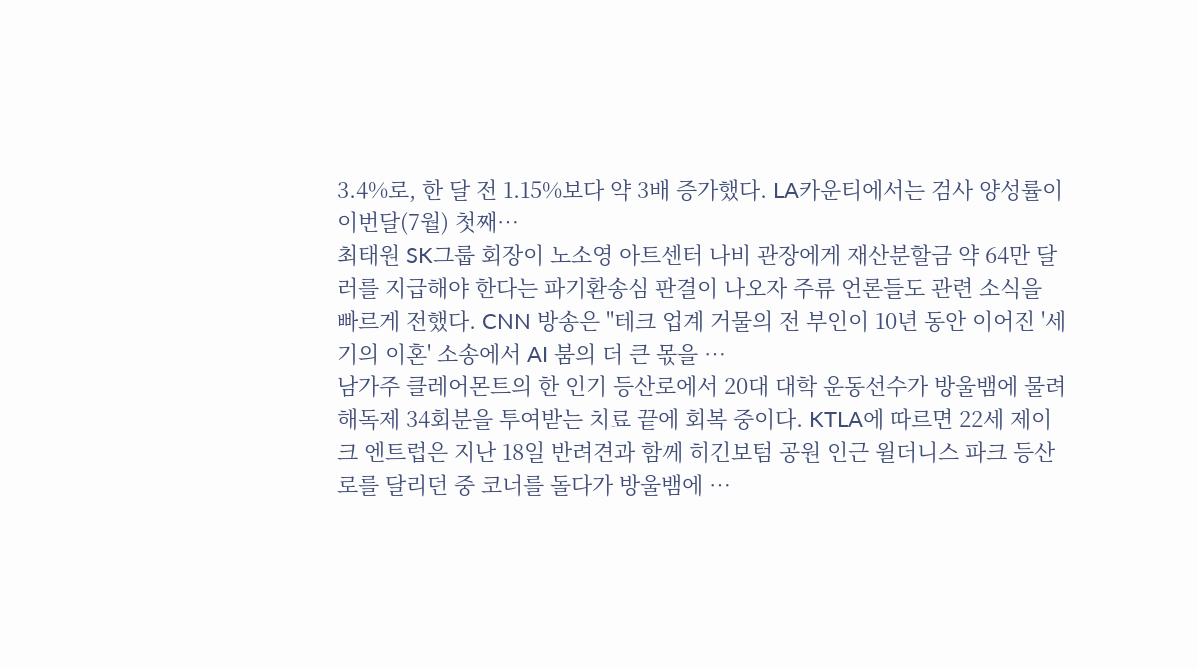3.4%로, 한 달 전 1.15%보다 약 3배 증가했다. LA카운티에서는 검사 양성률이 이번달(7월) 첫째…
최태원 SK그룹 회장이 노소영 아트센터 나비 관장에게 재산분할금 약 64만 달러를 지급해야 한다는 파기환송심 판결이 나오자 주류 언론들도 관련 소식을 빠르게 전했다. CNN 방송은 "테크 업계 거물의 전 부인이 10년 동안 이어진 '세기의 이혼' 소송에서 AI 붐의 더 큰 몫을 …
남가주 클레어몬트의 한 인기 등산로에서 20대 대학 운동선수가 방울뱀에 물려 해독제 34회분을 투여받는 치료 끝에 회복 중이다. KTLA에 따르면 22세 제이크 엔트럽은 지난 18일 반려견과 함께 히긴보텀 공원 인근 윌더니스 파크 등산로를 달리던 중 코너를 돌다가 방울뱀에 …